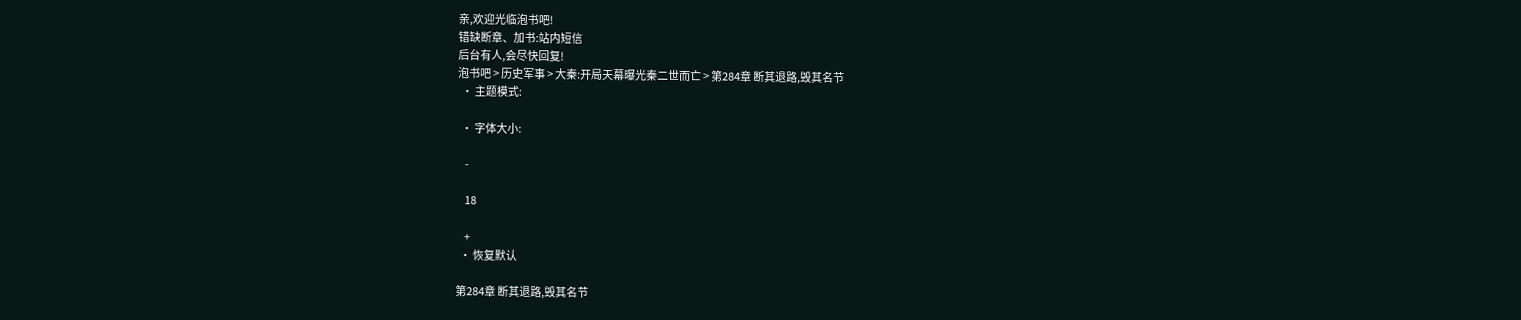亲,欢迎光临泡书吧!
错缺断章、加书:站内短信
后台有人,会尽快回复!
泡书吧 > 历史军事 > 大秦:开局天幕曝光秦二世而亡 > 第284章 断其退路,毁其名节
  • 主题模式:

  • 字体大小:

    -

    18

    +
  • 恢复默认

第284章 断其退路,毁其名节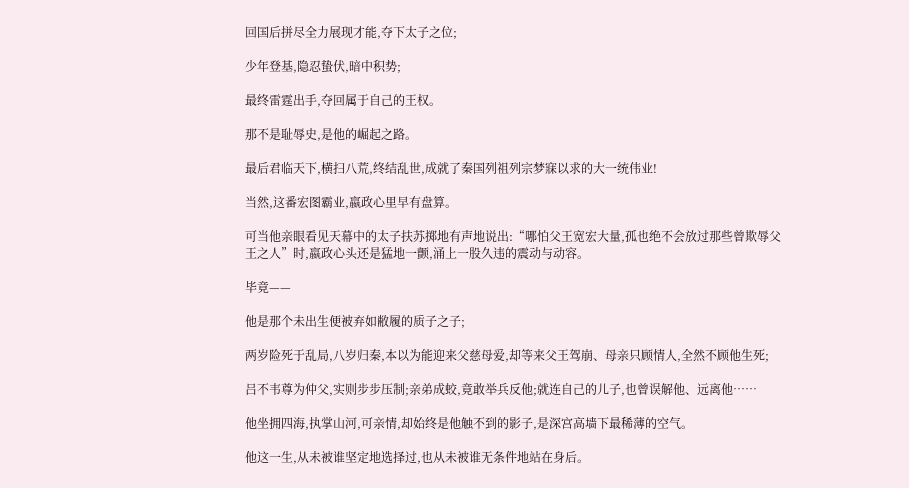回国后拼尽全力展现才能,夺下太子之位;

少年登基,隐忍蛰伏,暗中积势;

最终雷霆出手,夺回属于自己的王权。

那不是耻辱史,是他的崛起之路。

最后君临天下,横扫八荒,终结乱世,成就了秦国列祖列宗梦寐以求的大一统伟业!

当然,这番宏图霸业,嬴政心里早有盘算。

可当他亲眼看见天幕中的太子扶苏掷地有声地说出:“哪怕父王宽宏大量,孤也绝不会放过那些曾欺辱父王之人”时,嬴政心头还是猛地一颤,涌上一股久违的震动与动容。

毕竟——

他是那个未出生便被弃如敝履的质子之子;

两岁险死于乱局,八岁归秦,本以为能迎来父慈母爱,却等来父王驾崩、母亲只顾情人,全然不顾他生死;

吕不韦尊为仲父,实则步步压制;亲弟成蛟,竟敢举兵反他;就连自己的儿子,也曾误解他、远离他……

他坐拥四海,执掌山河,可亲情,却始终是他触不到的影子,是深宫高墙下最稀薄的空气。

他这一生,从未被谁坚定地选择过,也从未被谁无条件地站在身后。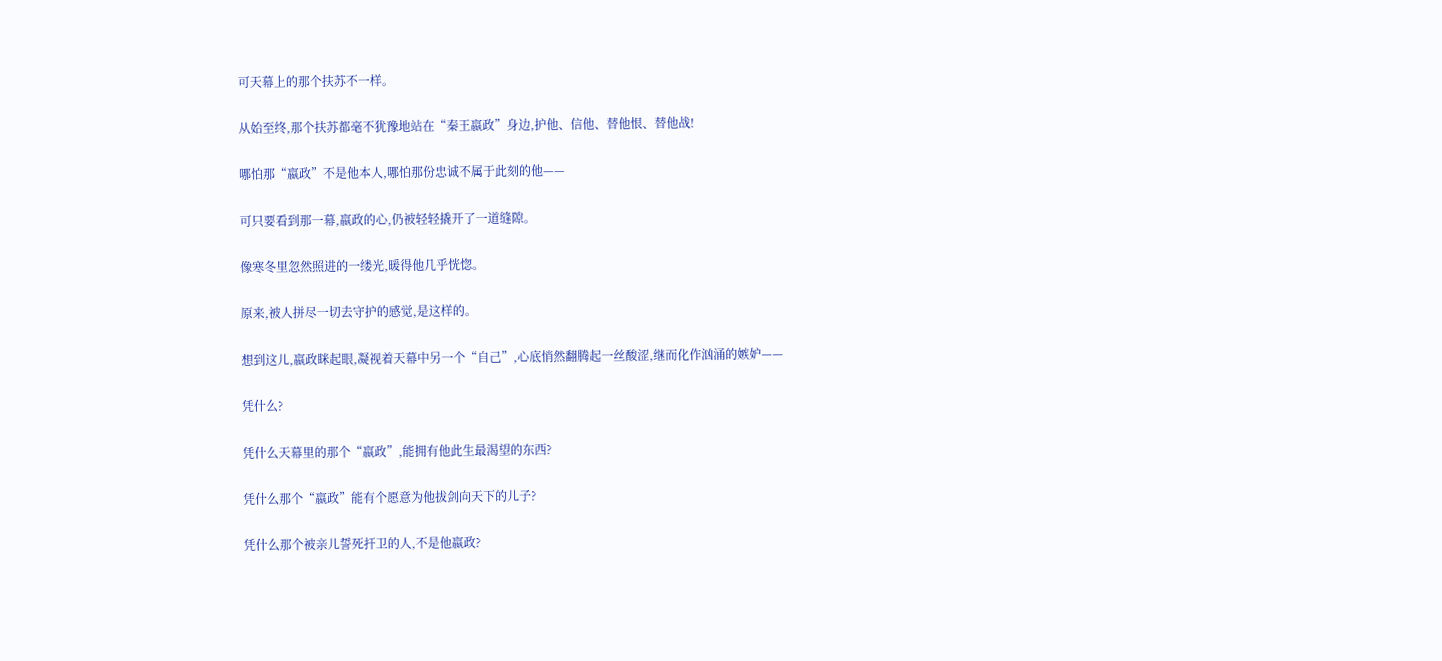可天幕上的那个扶苏不一样。

从始至终,那个扶苏都毫不犹豫地站在“秦王嬴政”身边,护他、信他、替他恨、替他战!

哪怕那“嬴政”不是他本人,哪怕那份忠诚不属于此刻的他——

可只要看到那一幕,嬴政的心,仍被轻轻撬开了一道缝隙。

像寒冬里忽然照进的一缕光,暖得他几乎恍惚。

原来,被人拼尽一切去守护的感觉,是这样的。

想到这儿,嬴政眯起眼,凝视着天幕中另一个“自己”,心底悄然翻腾起一丝酸涩,继而化作汹涌的嫉妒——

凭什么?

凭什么天幕里的那个“嬴政”,能拥有他此生最渴望的东西?

凭什么那个“嬴政”能有个愿意为他拔剑向天下的儿子?

凭什么那个被亲儿誓死扞卫的人,不是他嬴政?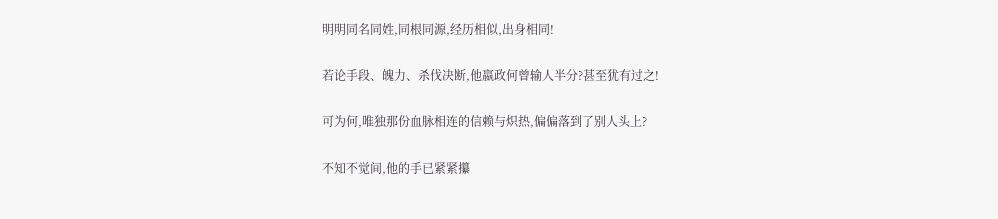明明同名同姓,同根同源,经历相似,出身相同!

若论手段、魄力、杀伐决断,他嬴政何曾输人半分?甚至犹有过之!

可为何,唯独那份血脉相连的信赖与炽热,偏偏落到了别人头上?

不知不觉间,他的手已紧紧攥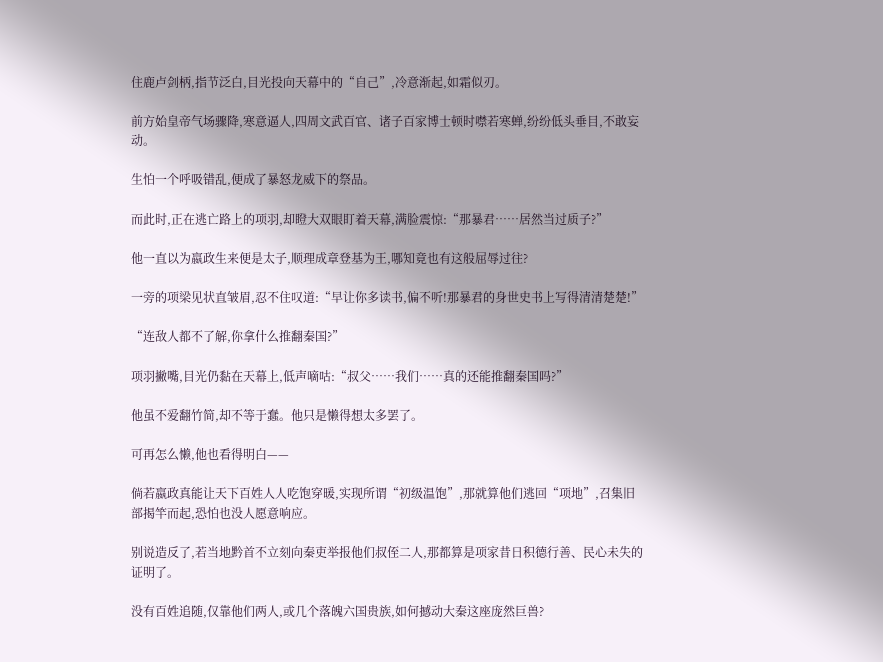住鹿卢剑柄,指节泛白,目光投向天幕中的“自己”,冷意渐起,如霜似刃。

前方始皇帝气场骤降,寒意逼人,四周文武百官、诸子百家博士顿时噤若寒蝉,纷纷低头垂目,不敢妄动。

生怕一个呼吸错乱,便成了暴怒龙威下的祭品。

而此时,正在逃亡路上的项羽,却瞪大双眼盯着天幕,满脸震惊:“那暴君……居然当过质子?”

他一直以为嬴政生来便是太子,顺理成章登基为王,哪知竟也有这般屈辱过往?

一旁的项梁见状直皱眉,忍不住叹道:“早让你多读书,偏不听!那暴君的身世史书上写得清清楚楚!”

“连敌人都不了解,你拿什么推翻秦国?”

项羽撇嘴,目光仍黏在天幕上,低声嘀咕:“叔父……我们……真的还能推翻秦国吗?”

他虽不爱翻竹简,却不等于蠢。他只是懒得想太多罢了。

可再怎么懒,他也看得明白——

倘若嬴政真能让天下百姓人人吃饱穿暖,实现所谓“初级温饱”,那就算他们逃回“项地”,召集旧部揭竿而起,恐怕也没人愿意响应。

别说造反了,若当地黔首不立刻向秦吏举报他们叔侄二人,那都算是项家昔日积德行善、民心未失的证明了。

没有百姓追随,仅靠他们两人,或几个落魄六国贵族,如何撼动大秦这座庞然巨兽?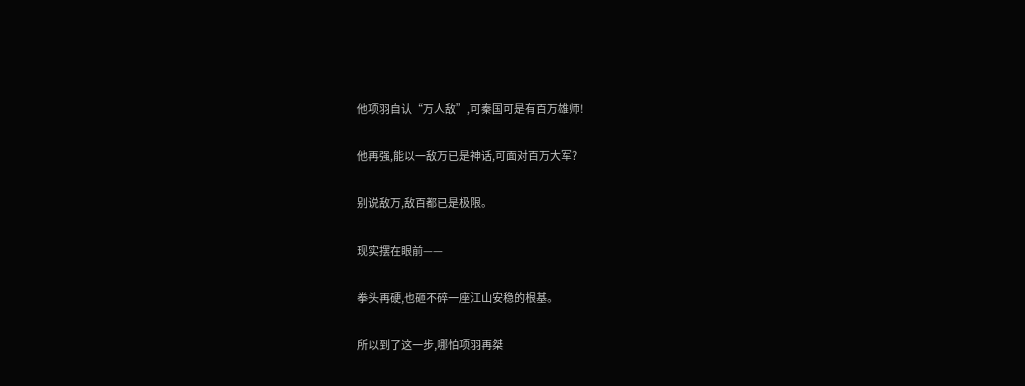他项羽自认“万人敌”,可秦国可是有百万雄师!

他再强,能以一敌万已是神话,可面对百万大军?

别说敌万,敌百都已是极限。

现实摆在眼前——

拳头再硬,也砸不碎一座江山安稳的根基。

所以到了这一步,哪怕项羽再桀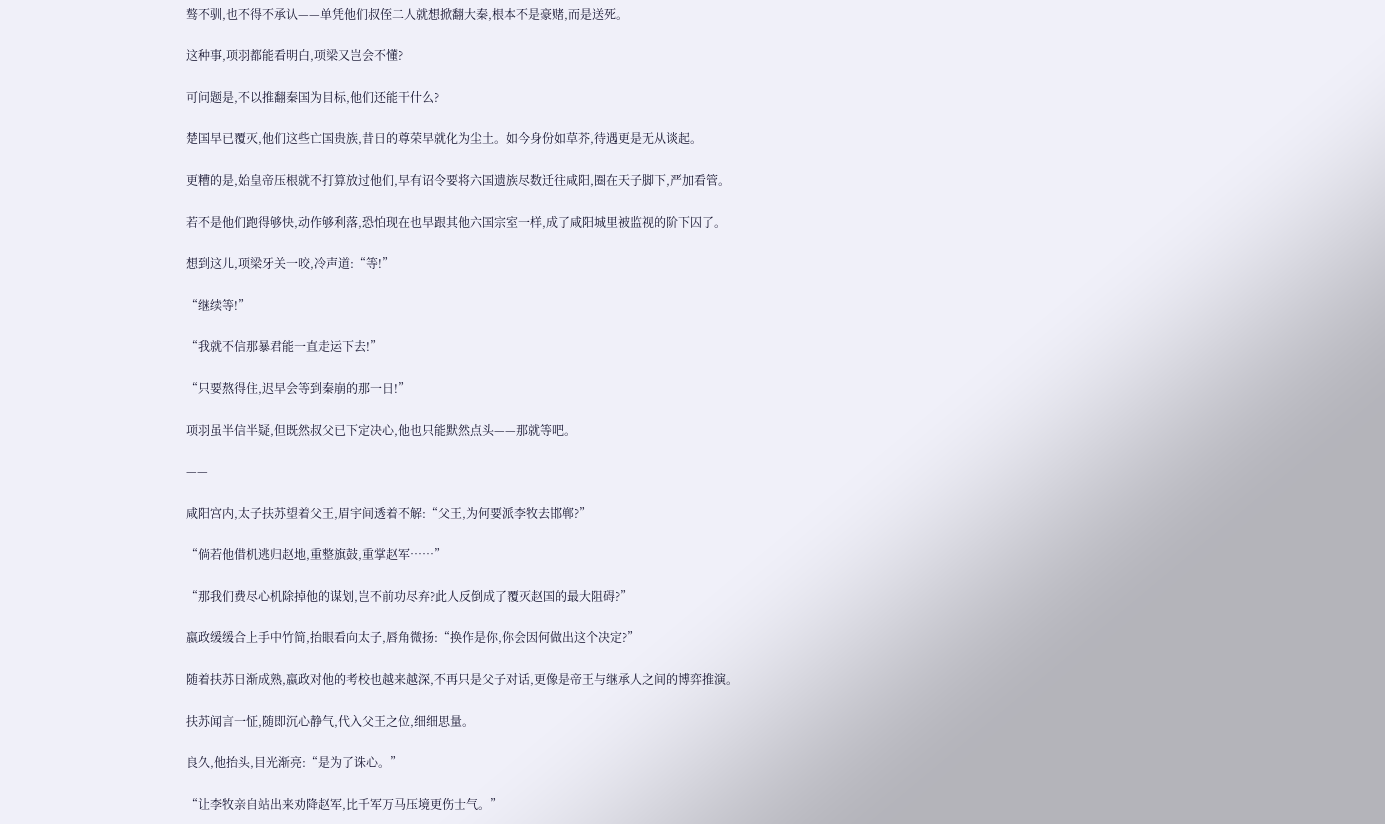骜不驯,也不得不承认——单凭他们叔侄二人就想掀翻大秦,根本不是豪赌,而是送死。

这种事,项羽都能看明白,项梁又岂会不懂?

可问题是,不以推翻秦国为目标,他们还能干什么?

楚国早已覆灭,他们这些亡国贵族,昔日的尊荣早就化为尘土。如今身份如草芥,待遇更是无从谈起。

更糟的是,始皇帝压根就不打算放过他们,早有诏令要将六国遗族尽数迁往咸阳,圈在天子脚下,严加看管。

若不是他们跑得够快,动作够利落,恐怕现在也早跟其他六国宗室一样,成了咸阳城里被监视的阶下囚了。

想到这儿,项梁牙关一咬,冷声道:“等!”

“继续等!”

“我就不信那暴君能一直走运下去!”

“只要熬得住,迟早会等到秦崩的那一日!”

项羽虽半信半疑,但既然叔父已下定决心,他也只能默然点头——那就等吧。

——

咸阳宫内,太子扶苏望着父王,眉宇间透着不解:“父王,为何要派李牧去邯郸?”

“倘若他借机逃归赵地,重整旗鼓,重掌赵军……”

“那我们费尽心机除掉他的谋划,岂不前功尽弃?此人反倒成了覆灭赵国的最大阻碍?”

嬴政缓缓合上手中竹简,抬眼看向太子,唇角微扬:“换作是你,你会因何做出这个决定?”

随着扶苏日渐成熟,嬴政对他的考校也越来越深,不再只是父子对话,更像是帝王与继承人之间的博弈推演。

扶苏闻言一怔,随即沉心静气,代入父王之位,细细思量。

良久,他抬头,目光渐亮:“是为了诛心。”

“让李牧亲自站出来劝降赵军,比千军万马压境更伤士气。”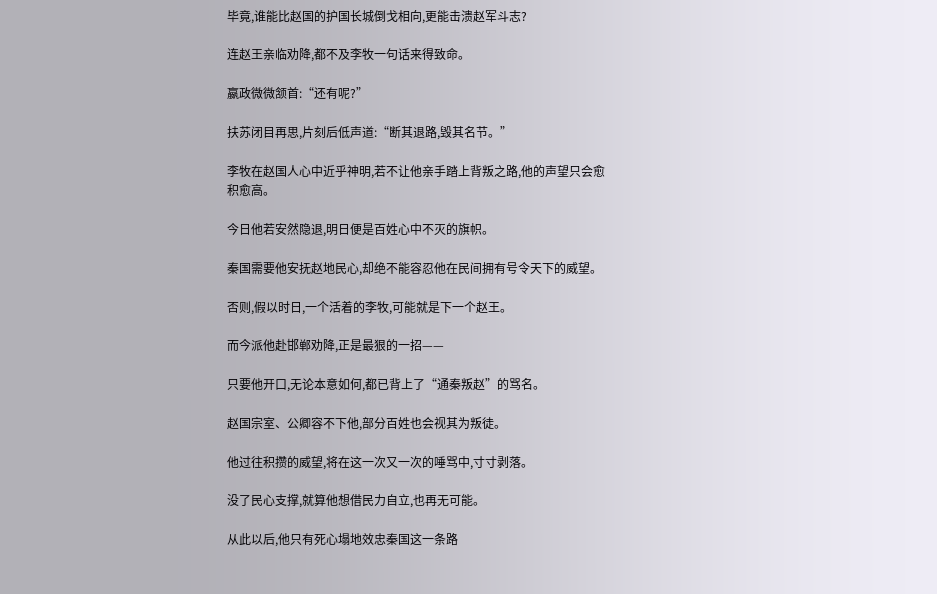毕竟,谁能比赵国的护国长城倒戈相向,更能击溃赵军斗志?

连赵王亲临劝降,都不及李牧一句话来得致命。

嬴政微微颔首:“还有呢?”

扶苏闭目再思,片刻后低声道:“断其退路,毁其名节。”

李牧在赵国人心中近乎神明,若不让他亲手踏上背叛之路,他的声望只会愈积愈高。

今日他若安然隐退,明日便是百姓心中不灭的旗帜。

秦国需要他安抚赵地民心,却绝不能容忍他在民间拥有号令天下的威望。

否则,假以时日,一个活着的李牧,可能就是下一个赵王。

而今派他赴邯郸劝降,正是最狠的一招——

只要他开口,无论本意如何,都已背上了“通秦叛赵”的骂名。

赵国宗室、公卿容不下他,部分百姓也会视其为叛徒。

他过往积攒的威望,将在这一次又一次的唾骂中,寸寸剥落。

没了民心支撑,就算他想借民力自立,也再无可能。

从此以后,他只有死心塌地效忠秦国这一条路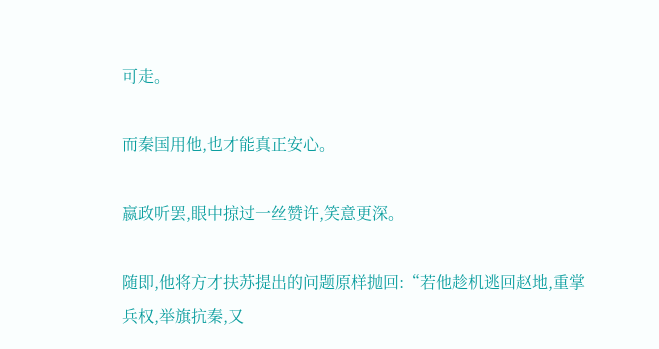可走。

而秦国用他,也才能真正安心。

嬴政听罢,眼中掠过一丝赞许,笑意更深。

随即,他将方才扶苏提出的问题原样抛回:“若他趁机逃回赵地,重掌兵权,举旗抗秦,又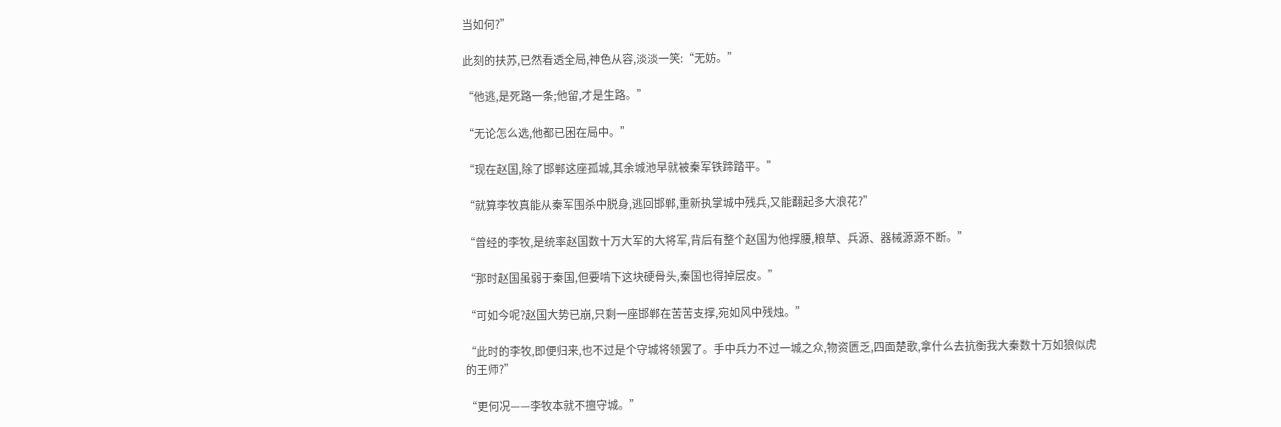当如何?”

此刻的扶苏,已然看透全局,神色从容,淡淡一笑:“无妨。”

“他逃,是死路一条;他留,才是生路。”

“无论怎么选,他都已困在局中。”

“现在赵国,除了邯郸这座孤城,其余城池早就被秦军铁蹄踏平。”

“就算李牧真能从秦军围杀中脱身,逃回邯郸,重新执掌城中残兵,又能翻起多大浪花?”

“曾经的李牧,是统率赵国数十万大军的大将军,背后有整个赵国为他撑腰,粮草、兵源、器械源源不断。”

“那时赵国虽弱于秦国,但要啃下这块硬骨头,秦国也得掉层皮。”

“可如今呢?赵国大势已崩,只剩一座邯郸在苦苦支撑,宛如风中残烛。”

“此时的李牧,即便归来,也不过是个守城将领罢了。手中兵力不过一城之众,物资匮乏,四面楚歌,拿什么去抗衡我大秦数十万如狼似虎的王师?”

“更何况——李牧本就不擅守城。”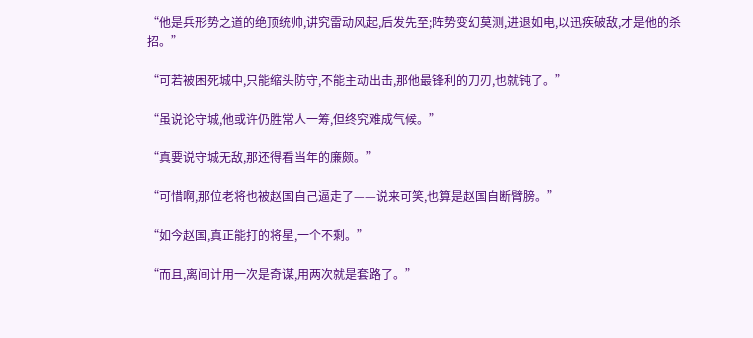“他是兵形势之道的绝顶统帅,讲究雷动风起,后发先至;阵势变幻莫测,进退如电,以迅疾破敌,才是他的杀招。”

“可若被困死城中,只能缩头防守,不能主动出击,那他最锋利的刀刃,也就钝了。”

“虽说论守城,他或许仍胜常人一筹,但终究难成气候。”

“真要说守城无敌,那还得看当年的廉颇。”

“可惜啊,那位老将也被赵国自己逼走了——说来可笑,也算是赵国自断臂膀。”

“如今赵国,真正能打的将星,一个不剩。”

“而且,离间计用一次是奇谋,用两次就是套路了。”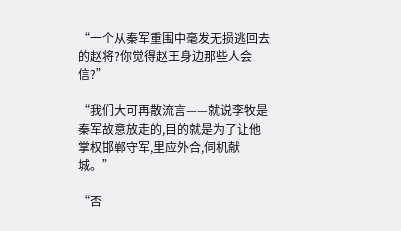“一个从秦军重围中毫发无损逃回去的赵将?你觉得赵王身边那些人会信?”

“我们大可再散流言——就说李牧是秦军故意放走的,目的就是为了让他掌权邯郸守军,里应外合,伺机献城。”

“否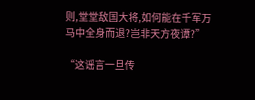则,堂堂敌国大将,如何能在千军万马中全身而退?岂非天方夜谭?”

“这谣言一旦传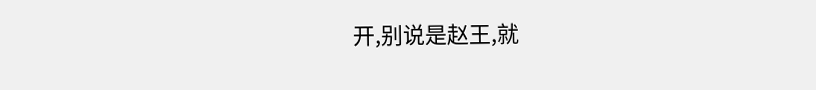开,别说是赵王,就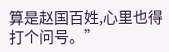算是赵国百姓,心里也得打个问号。”